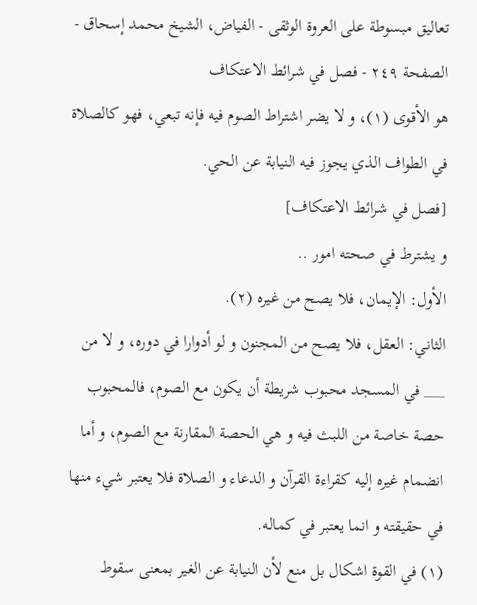تعاليق مبسوطة على العروة الوثقى - الفياض، الشيخ محمد إسحاق - الصفحة ٢٤٩ - فصل في شرائط الاعتكاف
هو الأقوى (١)، و لا يضر اشتراط الصوم فيه فإنه تبعي، فهو كالصلاة في الطواف الذي يجوز فيه النيابة عن الحي.
[فصل في شرائط الاعتكاف]
و يشترط في صحته امور ..
الأول: الإيمان، فلا يصح من غيره (٢).
الثاني: العقل، فلا يصح من المجنون و لو أدوارا في دوره، و لا من ___ في المسجد محبوب شريطة أن يكون مع الصوم، فالمحبوب حصة خاصة من اللبث فيه و هي الحصة المقارنة مع الصوم، و أما انضمام غيره إليه كقراءة القرآن و الدعاء و الصلاة فلا يعتبر شيء منها في حقيقته و انما يعتبر في كماله.
(١) في القوة اشكال بل منع لأن النيابة عن الغير بمعنى سقوط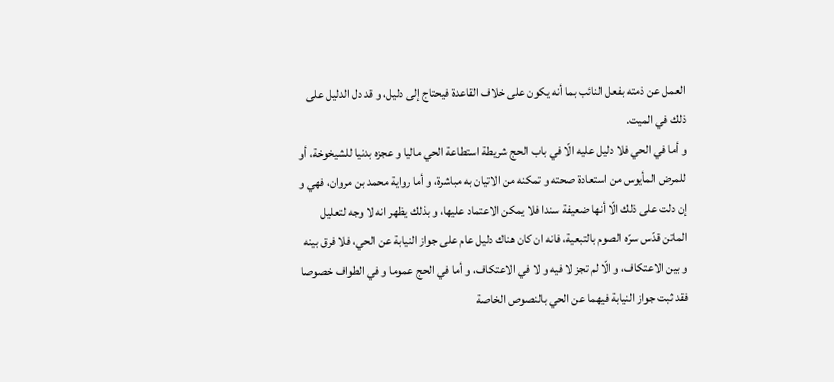العمل عن ذمته بفعل النائب بما أنه يكون على خلاف القاعدة فيحتاج إلى دليل، و قد دل الدليل على ذلك في الميت.
و أما في الحي فلا دليل عليه الّا في باب الحج شريطة استطاعة الحي ماليا و عجزه بدنيا للشيخوخة، أو للمرض المأيوس من استعادة صحته و تمكنه من الاتيان به مباشرة، و أما رواية محمد بن مروان، فهي و إن دلت على ذلك الّا أنها ضعيفة سندا فلا يمكن الاعتماد عليها، و بذلك يظهر انه لا وجه لتعليل الماتن قدّس سرّه الصوم بالتبعية، فانه ان كان هناك دليل عام على جواز النيابة عن الحي، فلا فرق بينه و بين الاعتكاف، و الّا لم تجز لا فيه و لا في الاعتكاف، و أما في الحج عموما و في الطواف خصوصا فقد ثبت جواز النيابة فيهما عن الحي بالنصوص الخاصة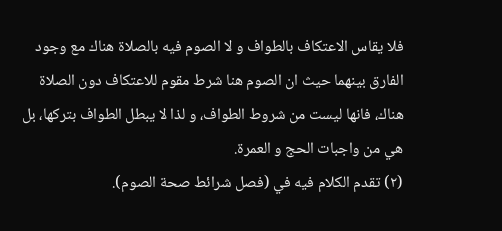فلا يقاس الاعتكاف بالطواف و لا الصوم فيه بالصلاة هناك مع وجود الفارق بينهما حيث ان الصوم هنا شرط مقوم للاعتكاف دون الصلاة هناك، فانها ليست من شروط الطواف، و لذا لا يبطل الطواف بتركها، بل هي من واجبات الحج و العمرة.
(٢) تقدم الكلام فيه في (فصل شرائط صحة الصوم).